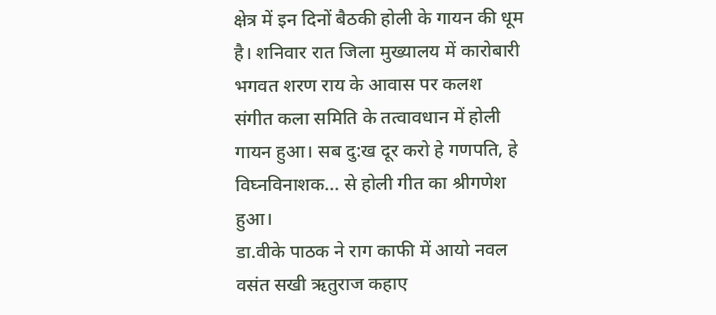क्षेत्र में इन दिनों बैठकी होली के गायन की धूम है। शनिवार रात जिला मुख्यालय में कारोबारी भगवत शरण राय के आवास पर कलश संगीत कला समिति के तत्वावधान में होली गायन हुआ। सब दु:ख दूर करो हे गणपति, हे विघ्नविनाशक... से होली गीत का श्रीगणेश हुआ।
डा.वीके पाठक ने राग काफी में आयो नवल वसंत सखी ऋतुराज कहाए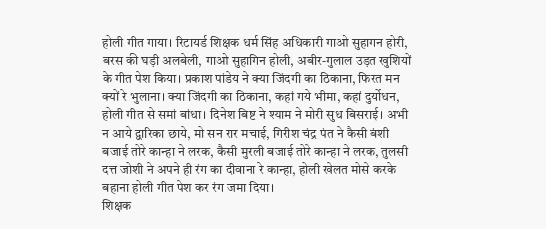होली गीत गाया। रिटायर्ड शिक्षक धर्म सिंह अधिकारी गाओ सुहागन होरी, बरस की घड़ी अलबेली, गाओ सुहागिन होली, अबीर-गुलाल उड़त खुशियों के गीत पेश किया। प्रकाश पांडेय ने क्या जिंदगी का ठिकाना, फिरत मन क्यों रे भुलाना। क्या जिंदगी का ठिकाना, कहां गये भीमा, कहां दुर्योधन, होली गीत से समां बांधा। दिनेश बिष्ट ने श्याम ने मोरी सुध बिसराई। अभी न आये द्वारिका छाये, मो सन रार मचाई, गिरीश चंद्र पंत ने कैसी बंशी बजाई तोरे कान्हा ने लरक, कैसी मुरली बजाई तोरे कान्हा ने लरक, तुलसी दत्त जोशी ने अपने ही रंग का दीवाना रे कान्हा, होली खेलत मोसे करके बहाना होली गीत पेश कर रंग जमा दिया।
शिक्षक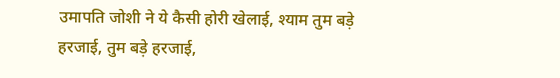उमापति जोशी ने ये कैसी होरी खेलाई, श्याम तुम बड़े हरजाई, तुम बड़े हरजाई,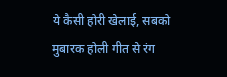ये कैसी होरी खेलाई, सबको मुबारक होली गीत से रंग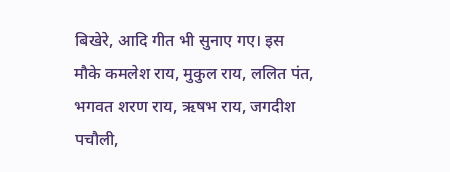बिखेरे, आदि गीत भी सुनाए गए। इस मौके कमलेश राय, मुकुल राय, ललित पंत, भगवत शरण राय, ऋषभ राय, जगदीश पचौली,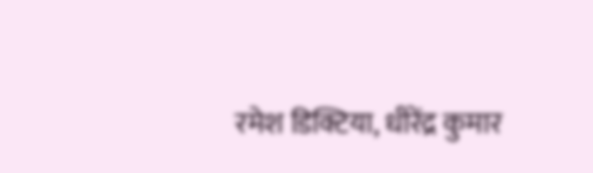रमेश डिक्टिया, धीरेंद्र कुमार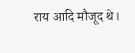राय आदि मौजूद थे।